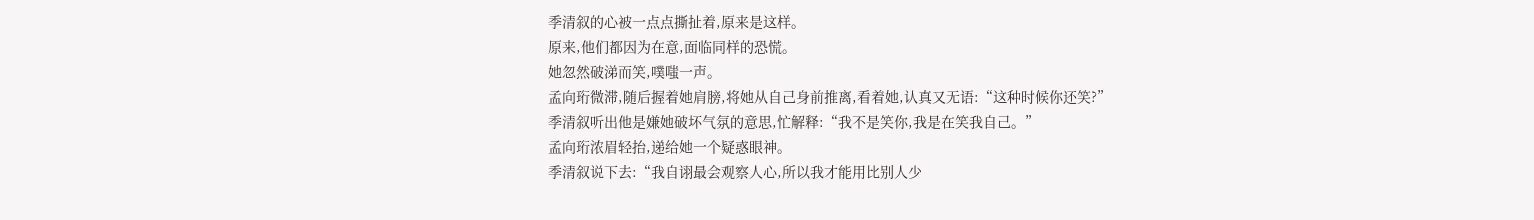季清叙的心被一点点撕扯着,原来是这样。
原来,他们都因为在意,面临同样的恐慌。
她忽然破涕而笑,噗嗤一声。
孟向珩微滞,随后握着她肩膀,将她从自己身前推离,看着她,认真又无语:“这种时候你还笑?”
季清叙听出他是嫌她破坏气氛的意思,忙解释:“我不是笑你,我是在笑我自己。”
孟向珩浓眉轻抬,递给她一个疑惑眼神。
季清叙说下去:“我自诩最会观察人心,所以我才能用比别人少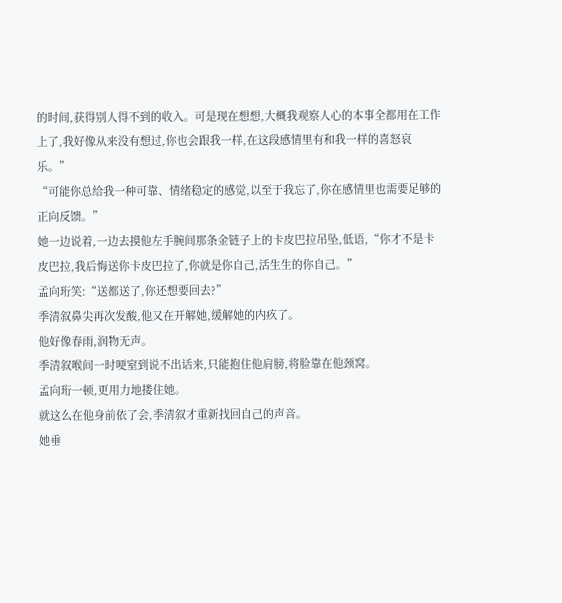的时间,获得别人得不到的收入。可是现在想想,大概我观察人心的本事全都用在工作上了,我好像从来没有想过,你也会跟我一样,在这段感情里有和我一样的喜怒哀乐。”
“可能你总给我一种可靠、情绪稳定的感觉,以至于我忘了,你在感情里也需要足够的正向反馈。”
她一边说着,一边去摸他左手腕间那条金链子上的卡皮巴拉吊坠,低语,“你才不是卡皮巴拉,我后悔送你卡皮巴拉了,你就是你自己,活生生的你自己。”
孟向珩笑:“送都送了,你还想要回去?”
季清叙鼻尖再次发酸,他又在开解她,缓解她的内疚了。
他好像春雨,润物无声。
季清叙喉间一时哽窒到说不出话来,只能抱住他肩膀,将脸靠在他颈窝。
孟向珩一顿,更用力地搂住她。
就这么在他身前依了会,季清叙才重新找回自己的声音。
她垂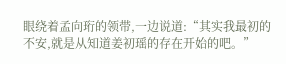眼绕着孟向珩的领带,一边说道:“其实我最初的不安,就是从知道姜初瑶的存在开始的吧。”